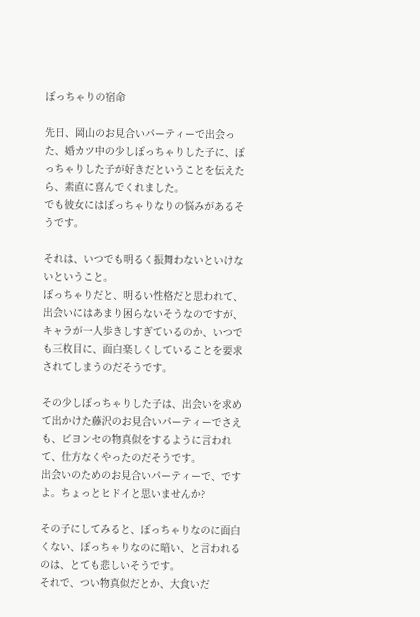ぽっちゃりの宿命

先日、岡山のお見合いパーティーで出会った、婚カツ中の少しぽっちゃりした子に、ぽっちゃりした子が好きだということを伝えたら、素直に喜んでくれました。
でも彼女にはぽっちゃりなりの悩みがあるそうです。

それは、いつでも明るく振舞わないといけないということ。
ぽっちゃりだと、明るい性格だと思われて、出会いにはあまり困らないそうなのですが、キャラが一人歩きしすぎているのか、いつでも三枚目に、面白楽しくしていることを要求されてしまうのだそうです。

その少しぽっちゃりした子は、出会いを求めて出かけた藤沢のお見合いパーティーでさえも、ビヨンセの物真似をするように言われて、仕方なくやったのだそうです。
出会いのためのお見合いパーティーで、ですよ。ちょっとヒドイと思いませんか?

その子にしてみると、ぽっちゃりなのに面白くない、ぽっちゃりなのに暗い、と言われるのは、とても悲しいそうです。
それで、つい物真似だとか、大食いだ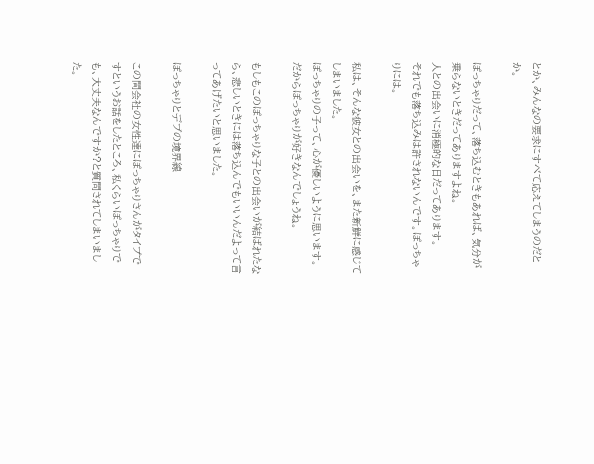とか、みんなの要求にすべて応えてしまうのだとか。

ぽっちゃりだって、落ち込むときもあれば、気分が乗らないときだってありますよね。
人との出会いに消極的な日だってあります。
それでも落ち込みは許されないんです。ぽっちゃりには。

私は、そんな彼女との出会いを、また新鮮に感じてしまいました。
ぽっちゃりの子って、心が優しいように思います。
だからぽっちゃりが好きなんでしょうね。

もしもこのぽっちゃりな子との出会いが結ばれたなら、悲しいときには落ち込んでもいいんだよって言ってあげたいと思いました。

ぽっちゃりとデブの境界線

この間会社の女性達にぽっちゃりさんがタイプですというお話をしたところ、私くらいぽっちゃりでも、大丈夫なんですか?と質問されてしまいました。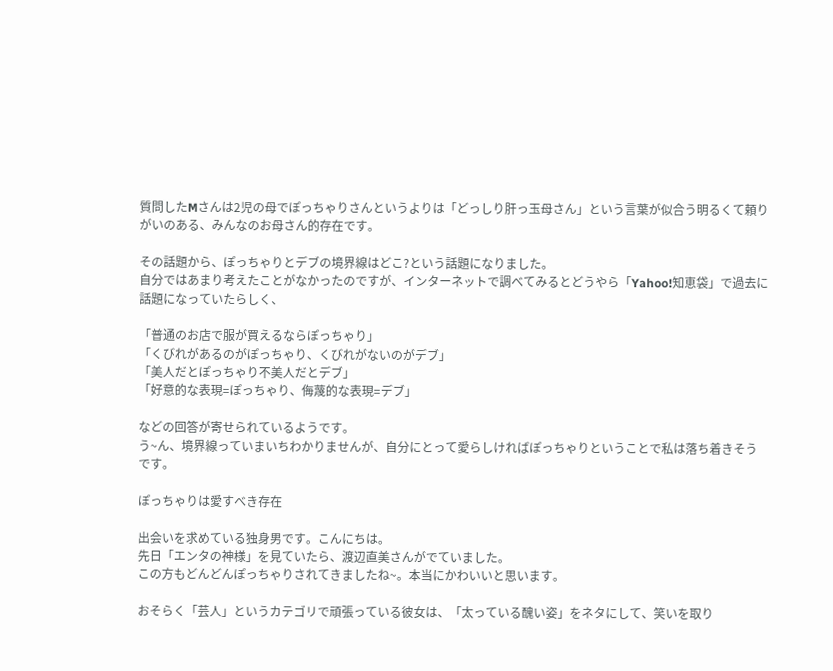質問したMさんは2児の母でぽっちゃりさんというよりは「どっしり肝っ玉母さん」という言葉が似合う明るくて頼りがいのある、みんなのお母さん的存在です。

その話題から、ぽっちゃりとデブの境界線はどこ?という話題になりました。
自分ではあまり考えたことがなかったのですが、インターネットで調べてみるとどうやら「Yahoo!知恵袋」で過去に話題になっていたらしく、

「普通のお店で服が買えるならぽっちゃり」
「くびれがあるのがぽっちゃり、くびれがないのがデブ」
「美人だとぽっちゃり不美人だとデブ」
「好意的な表現=ぽっちゃり、侮蔑的な表現=デブ」

などの回答が寄せられているようです。
う~ん、境界線っていまいちわかりませんが、自分にとって愛らしければぽっちゃりということで私は落ち着きそうです。

ぽっちゃりは愛すべき存在

出会いを求めている独身男です。こんにちは。
先日「エンタの神様」を見ていたら、渡辺直美さんがでていました。
この方もどんどんぽっちゃりされてきましたね~。本当にかわいいと思います。

おそらく「芸人」というカテゴリで頑張っている彼女は、「太っている醜い姿」をネタにして、笑いを取り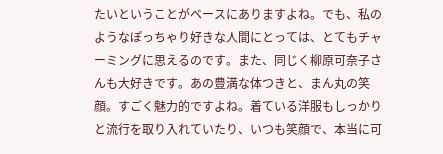たいということがベースにありますよね。でも、私のようなぽっちゃり好きな人間にとっては、とてもチャーミングに思えるのです。また、同じく柳原可奈子さんも大好きです。あの豊満な体つきと、まん丸の笑顔。すごく魅力的ですよね。着ている洋服もしっかりと流行を取り入れていたり、いつも笑顔で、本当に可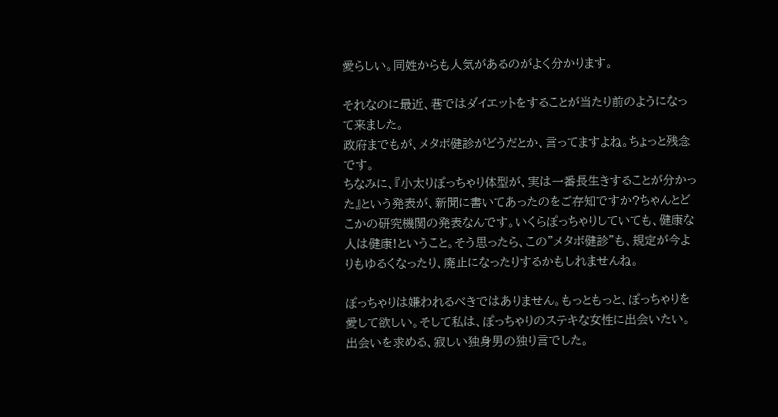愛らしい。同姓からも人気があるのがよく分かります。

それなのに最近、巷ではダイエットをすることが当たり前のようになって来ました。
政府までもが、メタボ健診がどうだとか、言ってますよね。ちょっと残念です。
ちなみに、『小太りぽっちゃり体型が、実は一番長生きすることが分かった』という発表が、新聞に書いてあったのをご存知ですか?ちゃんとどこかの研究機関の発表なんです。いくらぽっちゃりしていても、健康な人は健康!ということ。そう思ったら、この”メタボ健診”も、規定が今よりもゆるくなったり、廃止になったりするかもしれませんね。

ぽっちゃりは嫌われるべきではありません。もっともっと、ぽっちゃりを愛して欲しい。そして私は、ぽっちゃりのステキな女性に出会いたい。
出会いを求める、寂しい独身男の独り言でした。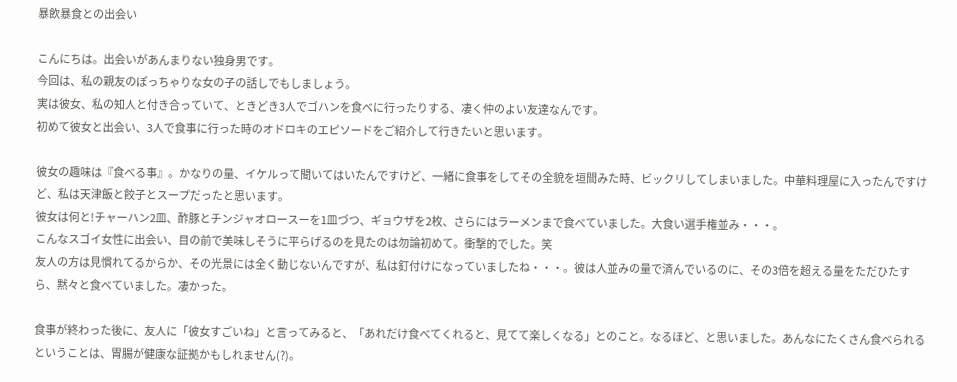暴飲暴食との出会い

こんにちは。出会いがあんまりない独身男です。
今回は、私の親友のぽっちゃりな女の子の話しでもしましょう。
実は彼女、私の知人と付き合っていて、ときどき3人でゴハンを食べに行ったりする、凄く仲のよい友達なんです。
初めて彼女と出会い、3人で食事に行った時のオドロキのエピソードをご紹介して行きたいと思います。

彼女の趣味は『食べる事』。かなりの量、イケルって聞いてはいたんですけど、一緒に食事をしてその全貌を垣間みた時、ビックリしてしまいました。中華料理屋に入ったんですけど、私は天津飯と餃子とスープだったと思います。
彼女は何と!チャーハン2皿、酢豚とチンジャオロースーを1皿づつ、ギョウザを2枚、さらにはラーメンまで食べていました。大食い選手権並み・・・。
こんなスゴイ女性に出会い、目の前で美味しそうに平らげるのを見たのは勿論初めて。衝撃的でした。笑
友人の方は見慣れてるからか、その光景には全く動じないんですが、私は釘付けになっていましたね・・・。彼は人並みの量で済んでいるのに、その3倍を超える量をただひたすら、黙々と食べていました。凄かった。

食事が終わった後に、友人に「彼女すごいね」と言ってみると、「あれだけ食べてくれると、見てて楽しくなる」とのこと。なるほど、と思いました。あんなにたくさん食べられるということは、胃腸が健康な証拠かもしれません(?)。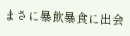まさに暴飲暴食に出会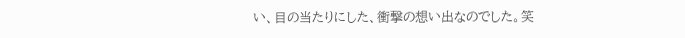い、目の当たりにした、衝撃の想い出なのでした。笑